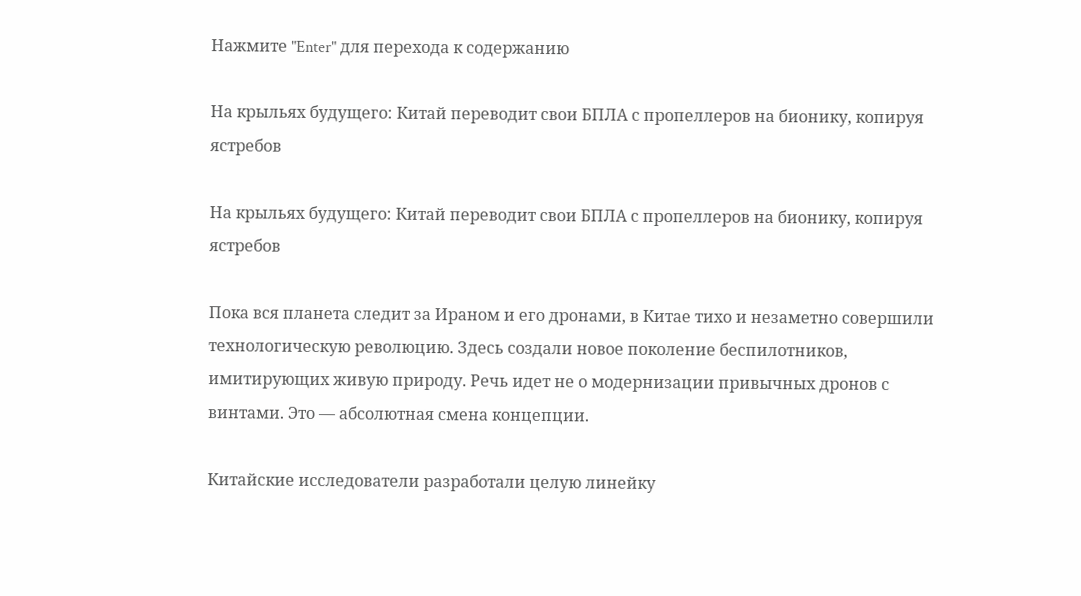Нажмите "Enter" для перехода к содержанию

На крыльях будущего: Китай переводит свои БПЛА с пропеллеров на бионику, копируя ястребов

На крыльях будущего: Китай переводит свои БПЛА с пропеллеров на бионику, копируя ястребов

Пока вся планета следит за Ираном и его дронами, в Китае тихо и незаметно совершили технологическую революцию. Здесь создали новое поколение беспилотников, имитирующих живую природу. Речь идет не о модернизации привычных дронов с винтами. Это — абсолютная смена концепции.

Китайские исследователи разработали целую линейку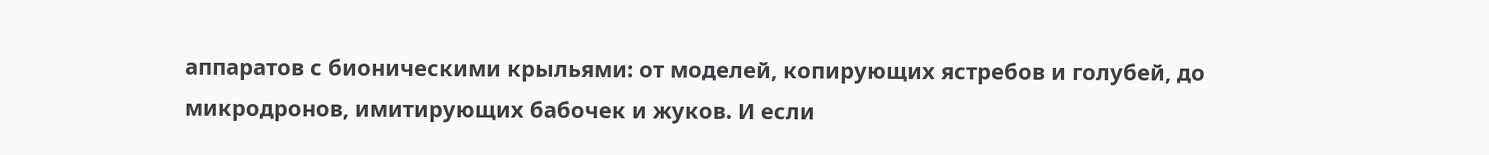аппаратов с бионическими крыльями: от моделей, копирующих ястребов и голубей, до микродронов, имитирующих бабочек и жуков. И если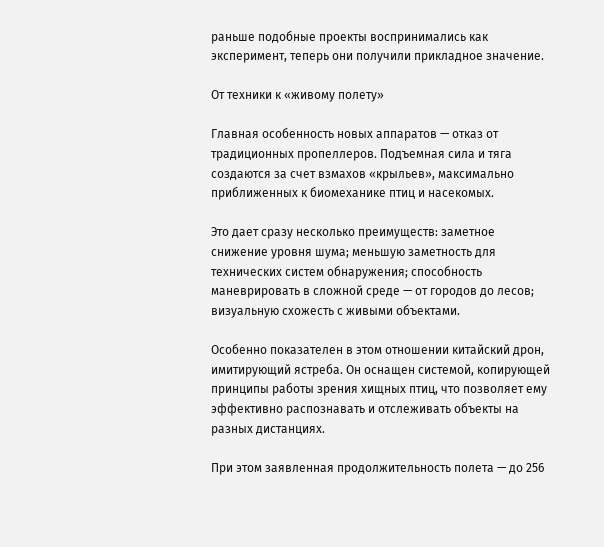раньше подобные проекты воспринимались как эксперимент, теперь они получили прикладное значение.

От техники к «живому полету»

Главная особенность новых аппаратов — отказ от традиционных пропеллеров. Подъемная сила и тяга создаются за счет взмахов «крыльев», максимально приближенных к биомеханике птиц и насекомых.

Это дает сразу несколько преимуществ: заметное снижение уровня шума; меньшую заметность для технических систем обнаружения; способность маневрировать в сложной среде — от городов до лесов; визуальную схожесть с живыми объектами.

Особенно показателен в этом отношении китайский дрон, имитирующий ястреба. Он оснащен системой, копирующей принципы работы зрения хищных птиц, что позволяет ему эффективно распознавать и отслеживать объекты на разных дистанциях.

При этом заявленная продолжительность полета — до 256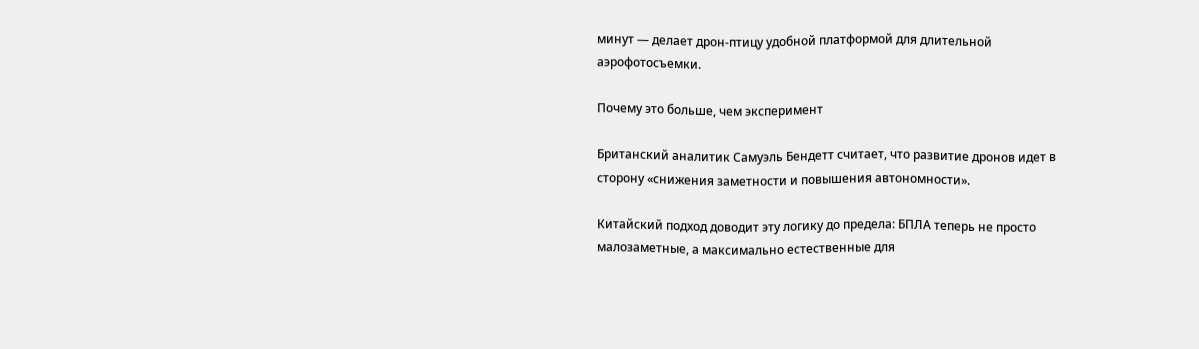минут — делает дрон-птицу удобной платформой для длительной аэрофотосъемки.

Почему это больше, чем эксперимент

Британский аналитик Самуэль Бендетт считает, что развитие дронов идет в сторону «снижения заметности и повышения автономности».

Китайский подход доводит эту логику до предела: БПЛА теперь не просто малозаметные, а максимально естественные для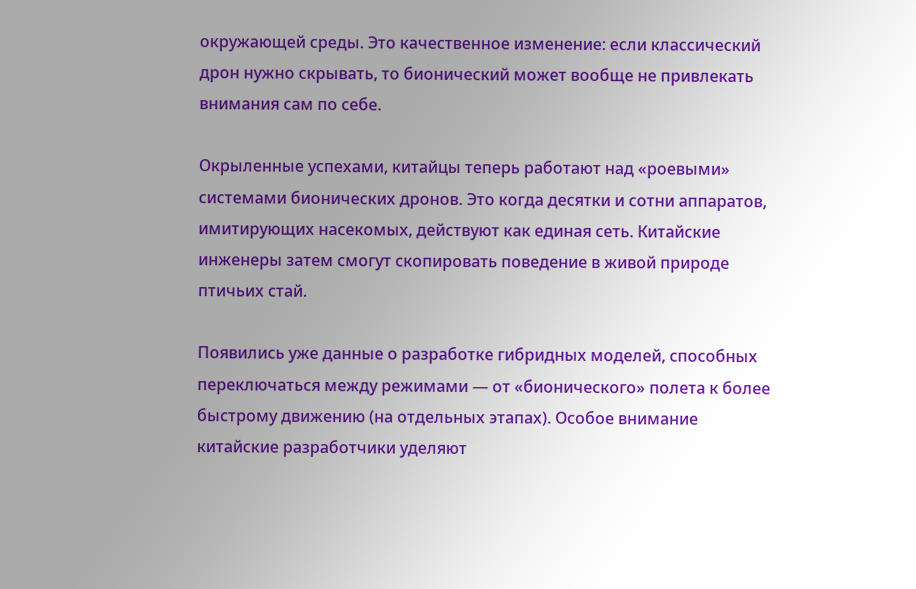окружающей среды. Это качественное изменение: если классический дрон нужно скрывать, то бионический может вообще не привлекать внимания сам по себе.

Окрыленные успехами, китайцы теперь работают над «роевыми» системами бионических дронов. Это когда десятки и сотни аппаратов, имитирующих насекомых, действуют как единая сеть. Китайские инженеры затем смогут скопировать поведение в живой природе птичьих стай.

Появились уже данные о разработке гибридных моделей, способных переключаться между режимами — от «бионического» полета к более быстрому движению (на отдельных этапах). Особое внимание китайские разработчики уделяют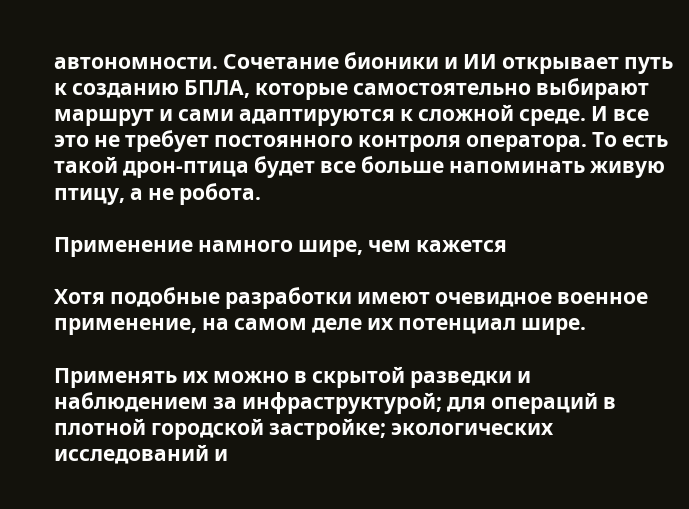автономности. Сочетание бионики и ИИ открывает путь к созданию БПЛА, которые самостоятельно выбирают маршрут и сами адаптируются к сложной среде. И все это не требует постоянного контроля оператора. То есть такой дрон-птица будет все больше напоминать живую птицу, а не робота.

Применение намного шире, чем кажется

Хотя подобные разработки имеют очевидное военное применение, на самом деле их потенциал шире.

Применять их можно в скрытой разведки и наблюдением за инфраструктурой; для операций в плотной городской застройке; экологических исследований и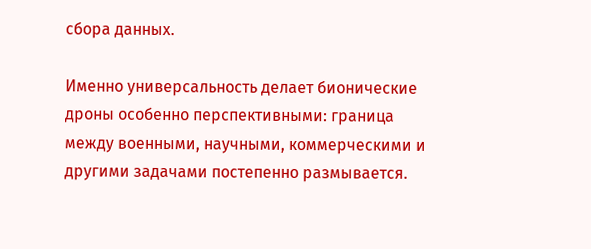сбора данных.

Именно универсальность делает бионические дроны особенно перспективными: граница между военными, научными, коммерческими и другими задачами постепенно размывается.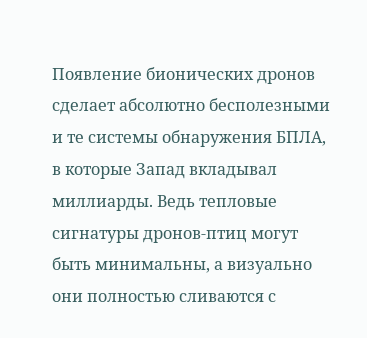Появление бионических дронов сделает абсолютно бесполезными и те системы обнаружения БПЛА, в которые Запад вкладывал миллиарды. Ведь тепловые сигнатуры дронов-птиц могут быть минимальны, а визуально они полностью сливаются с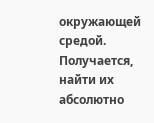окружающей средой. Получается, найти их абсолютно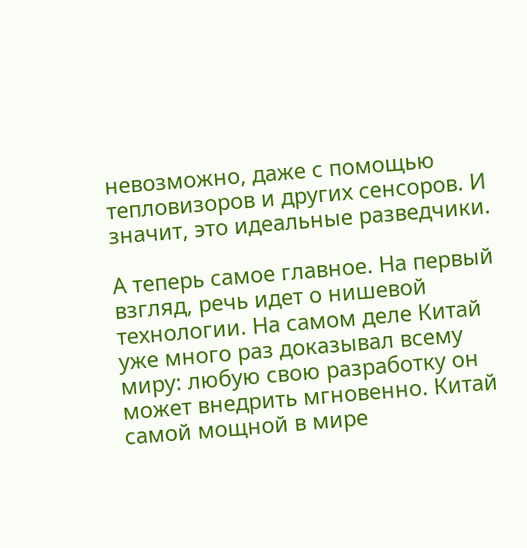невозможно, даже с помощью тепловизоров и других сенсоров. И значит, это идеальные разведчики.

А теперь самое главное. На первый взгляд, речь идет о нишевой технологии. На самом деле Китай уже много раз доказывал всему миру: любую свою разработку он может внедрить мгновенно. Китай самой мощной в мире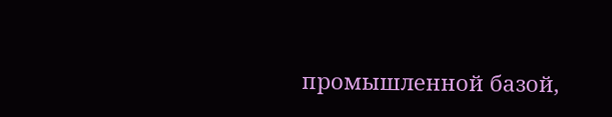промышленной базой,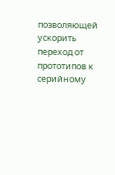позволяющей ускорить переход от прототипов к серийному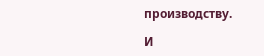производству.

И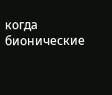когда бионические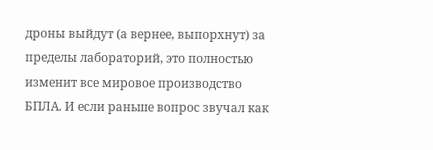дроны выйдут (а вернее, выпорхнут) за пределы лабораторий, это полностью изменит все мировое производство БПЛА. И если раньше вопрос звучал как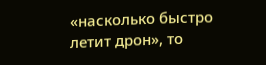«насколько быстро летит дрон», то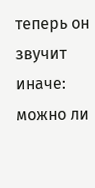теперь он звучит иначе: можно ли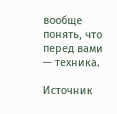вообще понять, что перед вами — техника.

Источник